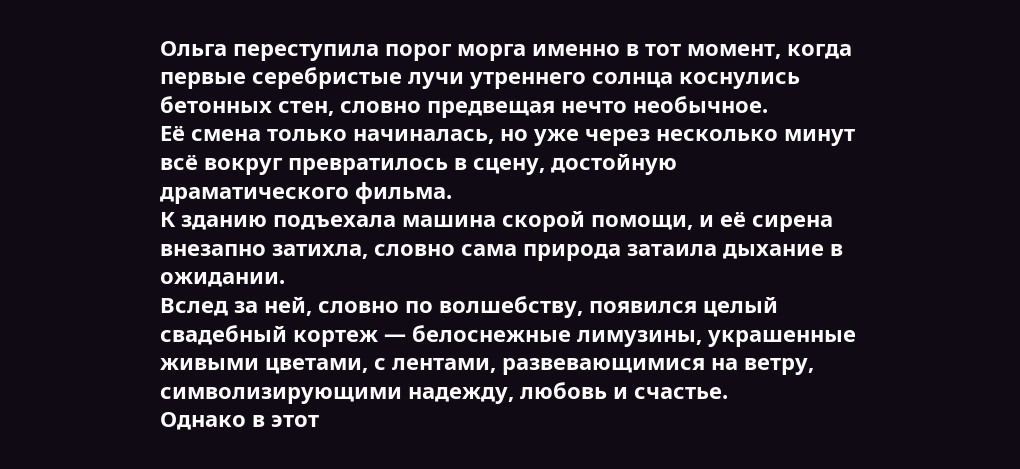Ольга переступила порог морга именно в тот момент, когда первые серебристые лучи утреннего солнца коснулись бетонных стен, словно предвещая нечто необычное.
Её смена только начиналась, но уже через несколько минут всё вокруг превратилось в сцену, достойную драматического фильма.
К зданию подъехала машина скорой помощи, и её сирена внезапно затихла, словно сама природа затаила дыхание в ожидании.
Вслед за ней, словно по волшебству, появился целый свадебный кортеж — белоснежные лимузины, украшенные живыми цветами, с лентами, развевающимися на ветру, символизирующими надежду, любовь и счастье.
Однако в этот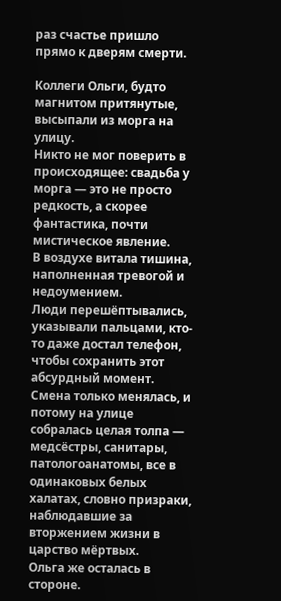раз счастье пришло прямо к дверям смерти.

Коллеги Ольги, будто магнитом притянутые, высыпали из морга на улицу.
Никто не мог поверить в происходящее: свадьба у морга — это не просто редкость, а скорее фантастика, почти мистическое явление.
В воздухе витала тишина, наполненная тревогой и недоумением.
Люди перешёптывались, указывали пальцами, кто-то даже достал телефон, чтобы сохранить этот абсурдный момент.
Смена только менялась, и потому на улице собралась целая толпа — медсёстры, санитары, патологоанатомы, все в одинаковых белых халатах, словно призраки, наблюдавшие за вторжением жизни в царство мёртвых.
Ольга же осталась в стороне.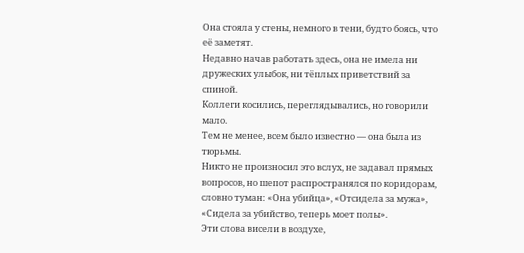Она стояла у стены, немного в тени, будто боясь, что её заметят.
Недавно начав работать здесь, она не имела ни дружеских улыбок, ни тёплых приветствий за спиной.
Коллеги косились, переглядывались, но говорили мало.
Тем не менее, всем было известно — она была из тюрьмы.
Никто не произносил это вслух, не задавал прямых вопросов, но шепот распространялся по коридорам, словно туман: «Она убийца», «Отсидела за мужа», «Сидела за убийство, теперь моет полы».
Эти слова висели в воздухе,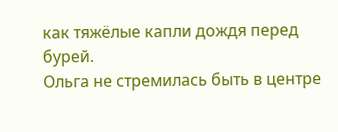как тяжёлые капли дождя перед бурей.
Ольга не стремилась быть в центре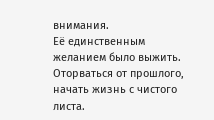внимания.
Её единственным желанием было выжить.
Оторваться от прошлого, начать жизнь с чистого листа.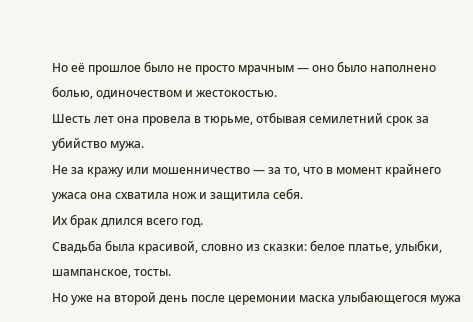Но её прошлое было не просто мрачным — оно было наполнено болью, одиночеством и жестокостью.
Шесть лет она провела в тюрьме, отбывая семилетний срок за убийство мужа.
Не за кражу или мошенничество — за то, что в момент крайнего ужаса она схватила нож и защитила себя.
Их брак длился всего год.
Свадьба была красивой, словно из сказки: белое платье, улыбки, шампанское, тосты.
Но уже на второй день после церемонии маска улыбающегося мужа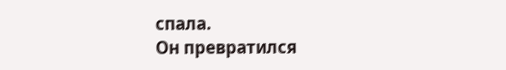спала.
Он превратился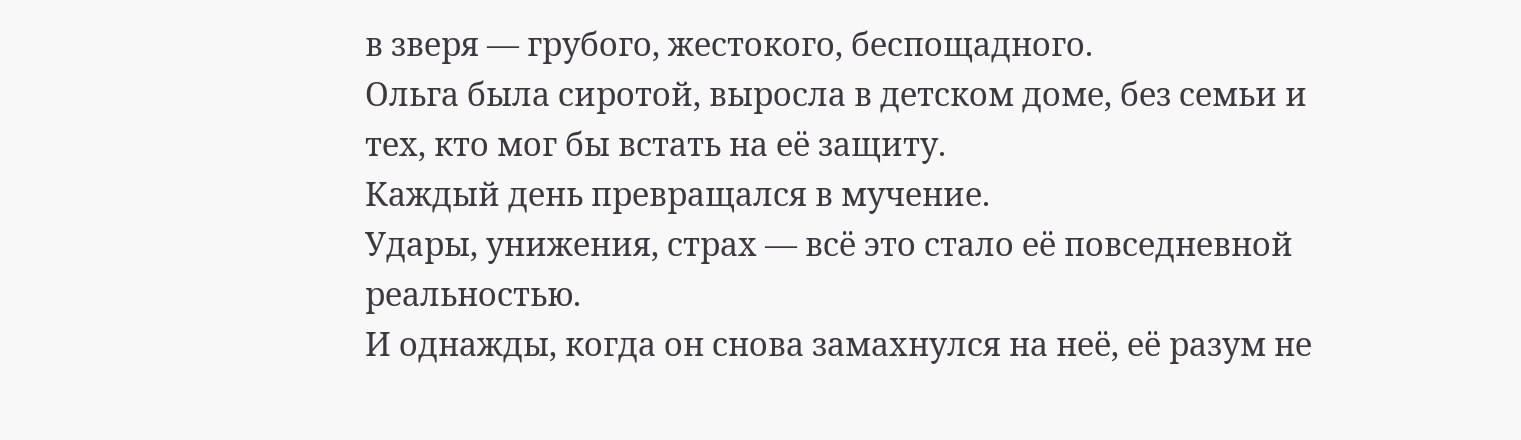в зверя — грубого, жестокого, беспощадного.
Ольга была сиротой, выросла в детском доме, без семьи и тех, кто мог бы встать на её защиту.
Каждый день превращался в мучение.
Удары, унижения, страх — всё это стало её повседневной реальностью.
И однажды, когда он снова замахнулся на неё, её разум не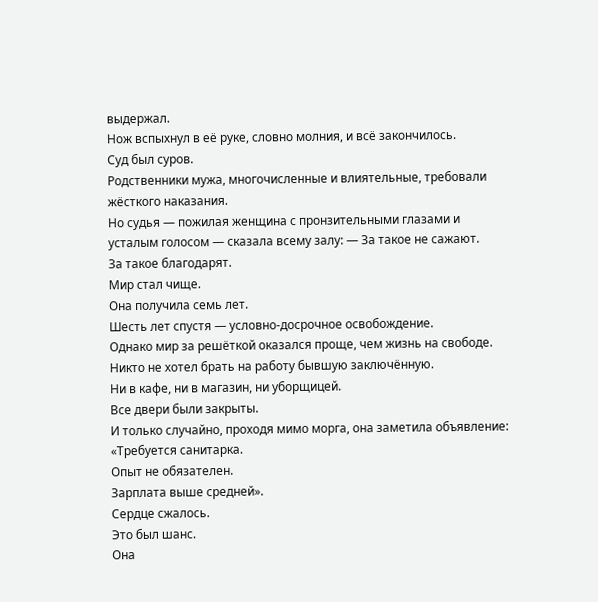выдержал.
Нож вспыхнул в её руке, словно молния, и всё закончилось.
Суд был суров.
Родственники мужа, многочисленные и влиятельные, требовали жёсткого наказания.
Но судья — пожилая женщина с пронзительными глазами и усталым голосом — сказала всему залу: — За такое не сажают.
За такое благодарят.
Мир стал чище.
Она получила семь лет.
Шесть лет спустя — условно-досрочное освобождение.
Однако мир за решёткой оказался проще, чем жизнь на свободе.
Никто не хотел брать на работу бывшую заключённую.
Ни в кафе, ни в магазин, ни уборщицей.
Все двери были закрыты.
И только случайно, проходя мимо морга, она заметила объявление: «Требуется санитарка.
Опыт не обязателен.
Зарплата выше средней».
Сердце сжалось.
Это был шанс.
Она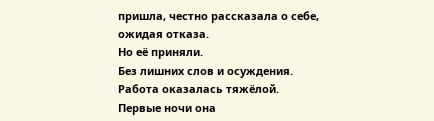пришла, честно рассказала о себе, ожидая отказа.
Но её приняли.
Без лишних слов и осуждения.
Работа оказалась тяжёлой.
Первые ночи она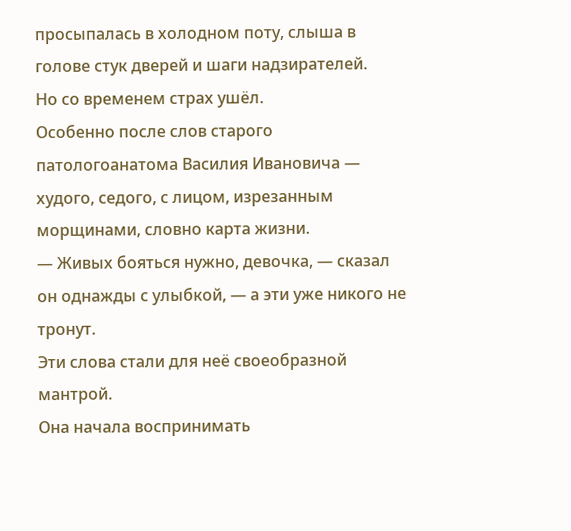просыпалась в холодном поту, слыша в голове стук дверей и шаги надзирателей.
Но со временем страх ушёл.
Особенно после слов старого патологоанатома Василия Ивановича — худого, седого, с лицом, изрезанным морщинами, словно карта жизни.
— Живых бояться нужно, девочка, — сказал он однажды с улыбкой, — а эти уже никого не тронут.
Эти слова стали для неё своеобразной мантрой.
Она начала воспринимать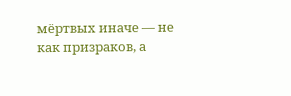мёртвых иначе — не как призраков, а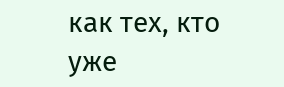как тех, кто уже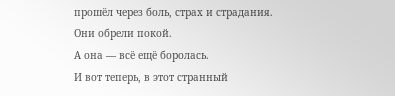прошёл через боль, страх и страдания.
Они обрели покой.
А она — всё ещё боролась.
И вот теперь, в этот странный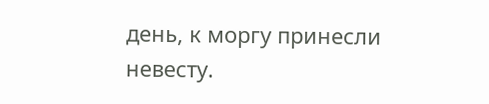день, к моргу принесли невесту.